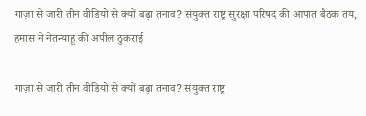गाज़ा से जारी तीन वीडियो से क्यों बढ़ा तनाव? संयुक्त राष्ट्र सुरक्षा परिषद की आपात बैठक तय, हमास ने नेतन्याहू की अपील ठुकराई

गाज़ा से जारी तीन वीडियो से क्यों बढ़ा तनाव? संयुक्त राष्ट्र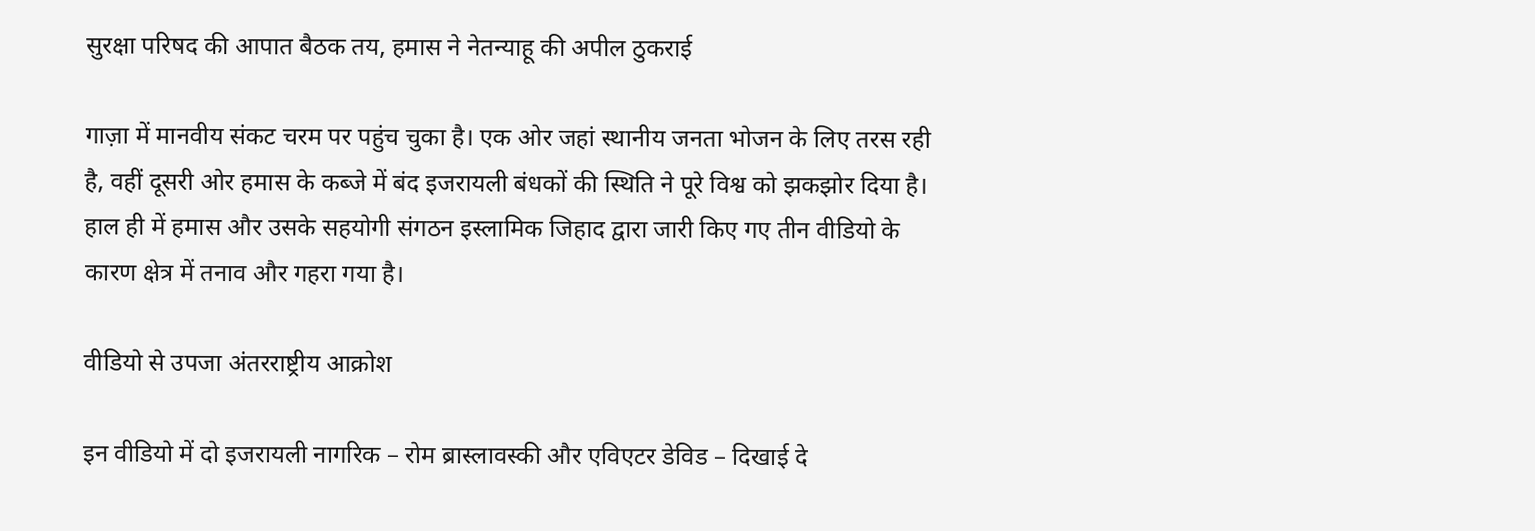सुरक्षा परिषद की आपात बैठक तय, हमास ने नेतन्याहू की अपील ठुकराई

गाज़ा में मानवीय संकट चरम पर पहुंच चुका है। एक ओर जहां स्थानीय जनता भोजन के लिए तरस रही है, वहीं दूसरी ओर हमास के कब्जे में बंद इजरायली बंधकों की स्थिति ने पूरे विश्व को झकझोर दिया है। हाल ही में हमास और उसके सहयोगी संगठन इस्लामिक जिहाद द्वारा जारी किए गए तीन वीडियो के कारण क्षेत्र में तनाव और गहरा गया है।

वीडियो से उपजा अंतरराष्ट्रीय आक्रोश

इन वीडियो में दो इजरायली नागरिक – रोम ब्रास्लावस्की और एविएटर डेविड – दिखाई दे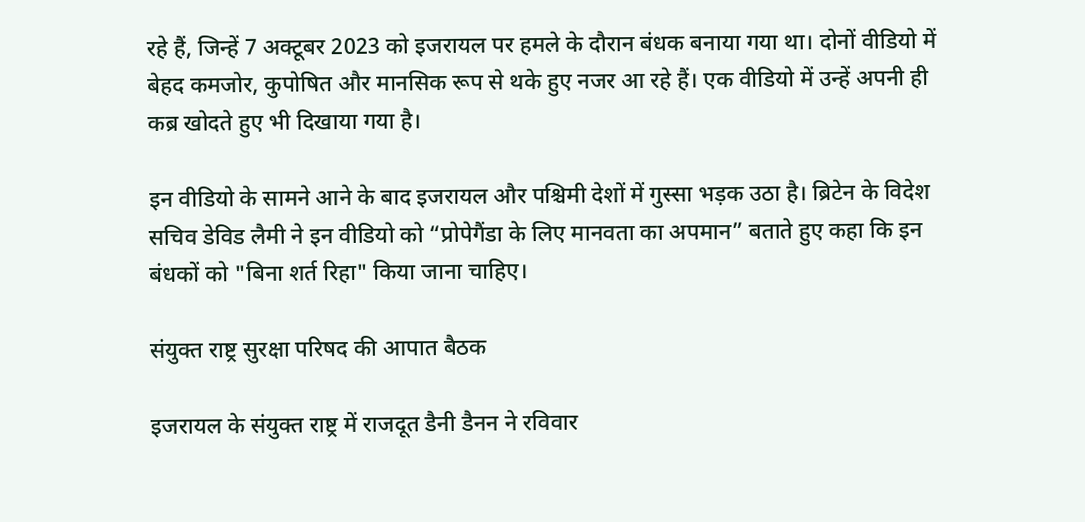रहे हैं, जिन्हें 7 अक्टूबर 2023 को इजरायल पर हमले के दौरान बंधक बनाया गया था। दोनों वीडियो में बेहद कमजोर, कुपोषित और मानसिक रूप से थके हुए नजर आ रहे हैं। एक वीडियो में उन्हें अपनी ही कब्र खोदते हुए भी दिखाया गया है।

इन वीडियो के सामने आने के बाद इजरायल और पश्चिमी देशों में गुस्सा भड़क उठा है। ब्रिटेन के विदेश सचिव डेविड लैमी ने इन वीडियो को “प्रोपेगैंडा के लिए मानवता का अपमान” बताते हुए कहा कि इन बंधकों को "बिना शर्त रिहा" किया जाना चाहिए।

संयुक्त राष्ट्र सुरक्षा परिषद की आपात बैठक

इजरायल के संयुक्त राष्ट्र में राजदूत डैनी डैनन ने रविवार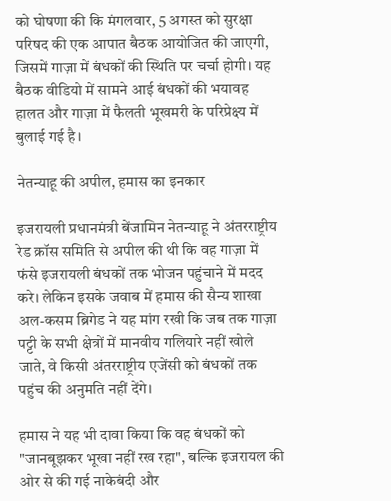को घोषणा की कि मंगलवार, 5 अगस्त को सुरक्षा परिषद की एक आपात बैठक आयोजित की जाएगी, जिसमें गाज़ा में बंधकों की स्थिति पर चर्चा होगी। यह बैठक वीडियो में सामने आई बंधकों की भयावह हालत और गाज़ा में फैलती भूखमरी के परिप्रेक्ष्य में बुलाई गई है।

नेतन्याहू की अपील, हमास का इनकार

इजरायली प्रधानमंत्री बेंजामिन नेतन्याहू ने अंतरराष्ट्रीय रेड क्रॉस समिति से अपील की थी कि वह गाज़ा में फंसे इजरायली बंधकों तक भोजन पहुंचाने में मदद करे। लेकिन इसके जवाब में हमास की सैन्य शाखा अल-कसम ब्रिगेड ने यह मांग रखी कि जब तक गाज़ा पट्टी के सभी क्षेत्रों में मानवीय गलियारे नहीं खोले जाते, वे किसी अंतरराष्ट्रीय एजेंसी को बंधकों तक पहुंच की अनुमति नहीं देंगे।

हमास ने यह भी दावा किया कि वह बंधकों को "जानबूझकर भूखा नहीं रख रहा", बल्कि इजरायल की ओर से की गई नाकेबंदी और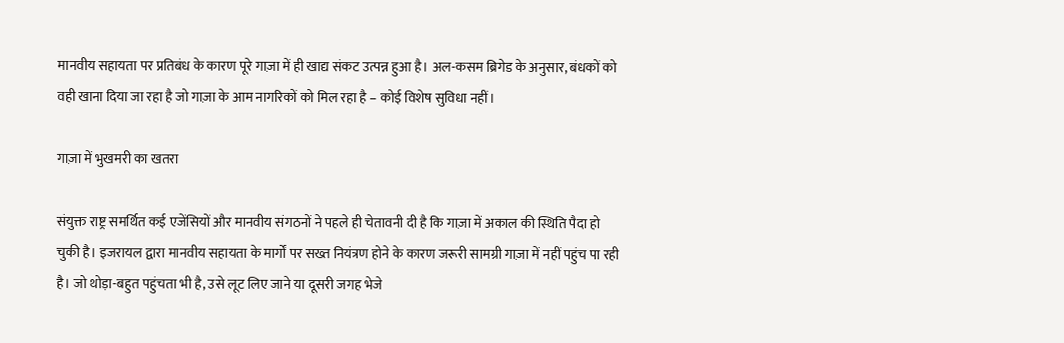मानवीय सहायता पर प्रतिबंध के कारण पूरे गाज़ा में ही खाद्य संकट उत्पन्न हुआ है। अल-कसम ब्रिगेड के अनुसार, बंधकों को वही खाना दिया जा रहा है जो गाज़ा के आम नागरिकों को मिल रहा है – कोई विशेष सुविधा नहीं।

गाज़ा में भुखमरी का खतरा

संयुक्त राष्ट्र समर्थित कई एजेंसियों और मानवीय संगठनों ने पहले ही चेतावनी दी है कि गाज़ा में अकाल की स्थिति पैदा हो चुकी है। इजरायल द्वारा मानवीय सहायता के मार्गों पर सख्त नियंत्रण होने के कारण जरूरी सामग्री गाज़ा में नहीं पहुंच पा रही है। जो थोड़ा-बहुत पहुंचता भी है, उसे लूट लिए जाने या दूसरी जगह भेजे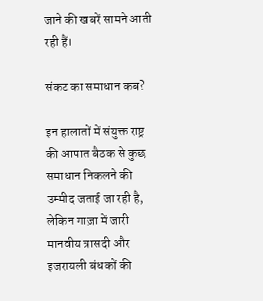जाने की खबरें सामने आती रही हैं।

संकट का समाधान कब?

इन हालातों में संयुक्त राष्ट्र की आपात बैठक से कुछ समाधान निकलने की उम्मीद जताई जा रही है, लेकिन गाज़ा में जारी मानवीय त्रासदी और इजरायली बंधकों की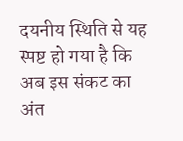दयनीय स्थिति से यह स्पष्ट हो गया है कि अब इस संकट का अंत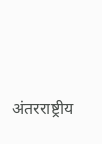अंतरराष्ट्रीय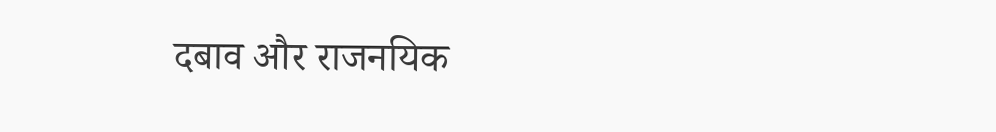दबाव और राजनयिक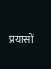प्रयासों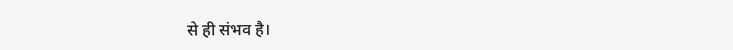से ही संभव है।